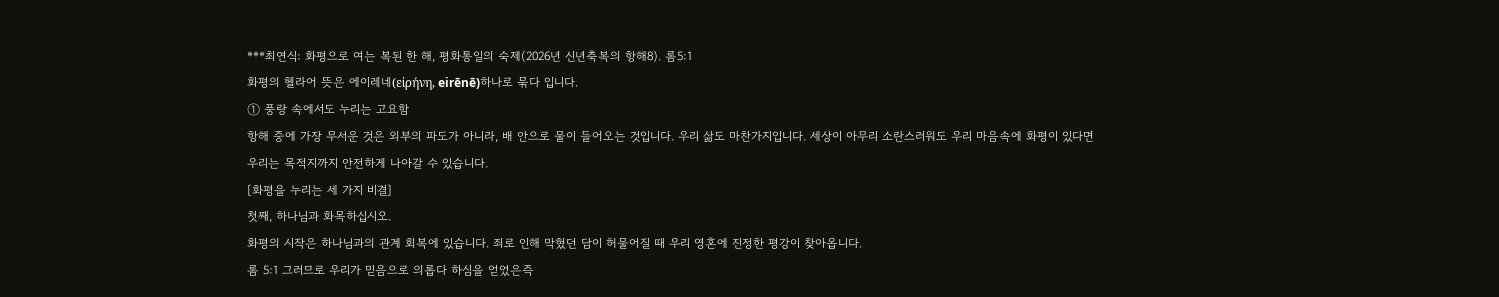***최연식: 화평으로 여는 복된 한 해, 평화통일의 숙제(2026년 신년축복의 항해8). 롬5:1
화평의 헬라어 뜻은 에이레네(εἰρήνη, eirēnē)하나로 묶다 입니다.
① 풍랑 속에서도 누리는 고요함
항해 중에 가장 무서운 것은 외부의 파도가 아니라, 배 안으로 물이 들어오는 것입니다. 우리 삶도 마찬가지입니다. 세상이 아무리 소란스러워도 우리 마음속에 화평이 있다면 우리는 목적지까지 안전하게 나아갈 수 있습니다.
[화평을 누리는 세 가지 비결]
첫째, 하나님과 화목하십시오.
화평의 시작은 하나님과의 관계 회복에 있습니다. 죄로 인해 막혔던 담이 허물어질 때 우리 영혼에 진정한 평강이 찾아옵니다.
롬 5:1 그러므로 우리가 믿음으로 의롭다 하심을 얻었은즉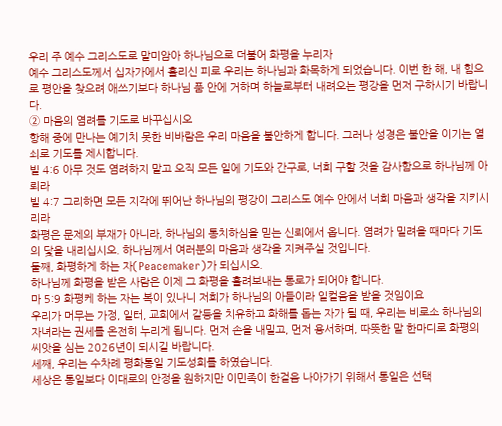우리 주 예수 그리스도로 말미암아 하나님으로 더불어 화평을 누리자
예수 그리스도께서 십자가에서 흘리신 피로 우리는 하나님과 화목하게 되었습니다. 이번 한 해, 내 힘으로 평안을 찾으려 애쓰기보다 하나님 품 안에 거하며 하늘로부터 내려오는 평강을 먼저 구하시기 바랍니다.
② 마음의 염려를 기도로 바꾸십시오
항해 중에 만나는 예기치 못한 비바람은 우리 마음을 불안하게 합니다. 그러나 성경은 불안을 이기는 열쇠로 기도를 제시합니다.
빌 4:6 아무 것도 염려하지 말고 오직 모든 일에 기도와 간구로, 너희 구할 것을 감사함으로 하나님께 아뢰라
빌 4:7 그리하면 모든 지각에 뛰어난 하나님의 평강이 그리스도 예수 안에서 너희 마음과 생각을 지키시리라
화평은 문제의 부재가 아니라, 하나님의 통치하심을 믿는 신뢰에서 옵니다. 염려가 밀려올 때마다 기도의 닻을 내리십시오. 하나님께서 여러분의 마음과 생각을 지켜주실 것입니다.
둘째, 화평하게 하는 자(Peacemaker)가 되십시오.
하나님께 화평을 받은 사람은 이제 그 화평을 흘려보내는 통로가 되어야 합니다.
마 5:9 화평케 하는 자는 복이 있나니 저희가 하나님의 아들이라 일컬음을 받을 것임이요
우리가 머무는 가정, 일터, 교회에서 갈등을 치유하고 화해를 돕는 자가 될 때, 우리는 비로소 하나님의 자녀라는 권세를 온전히 누리게 됩니다. 먼저 손을 내밀고, 먼저 용서하며, 따뜻한 말 한마디로 화평의 씨앗을 심는 2026년이 되시길 바랍니다.
세째, 우리는 수차례 평화통일 기도성회를 하였습니다.
세상은 통일보다 이대로의 안정을 원하지만 이민족이 한걸음 나아가기 위해서 통일은 선택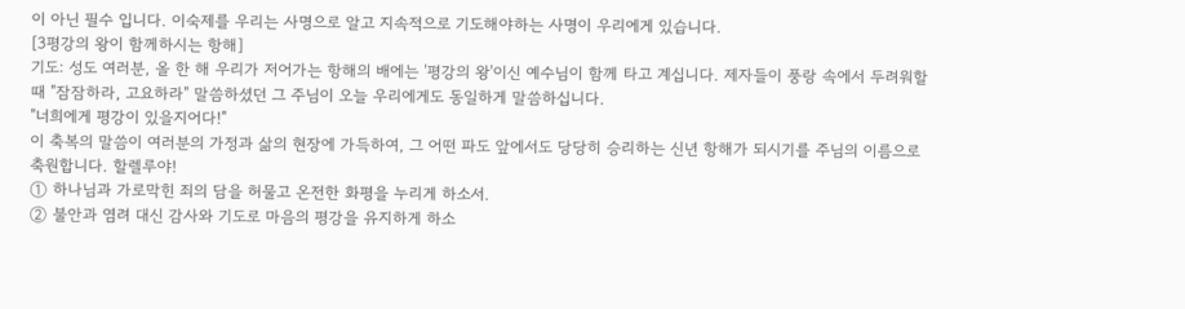이 아닌 필수 입니다. 이숙제를 우리는 사명으로 알고 지속적으로 기도해야하는 사명이 우리에게 있습니다.
[3평강의 왕이 함께하시는 항해]
기도: 성도 여러분, 올 한 해 우리가 저어가는 항해의 배에는 '평강의 왕'이신 예수님이 함께 타고 계십니다. 제자들이 풍랑 속에서 두려워할 때 "잠잠하라, 고요하라" 말씀하셨던 그 주님이 오늘 우리에게도 동일하게 말씀하십니다.
"너희에게 평강이 있을지어다!"
이 축복의 말씀이 여러분의 가정과 삶의 현장에 가득하여, 그 어떤 파도 앞에서도 당당히 승리하는 신년 항해가 되시기를 주님의 이름으로 축원합니다. 할렐루야!
① 하나님과 가로막힌 죄의 담을 허물고 온전한 화평을 누리게 하소서.
② 불안과 염려 대신 감사와 기도로 마음의 평강을 유지하게 하소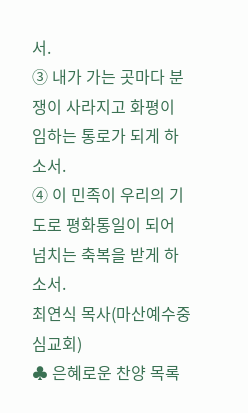서.
③ 내가 가는 곳마다 분쟁이 사라지고 화평이 임하는 통로가 되게 하소서.
④ 이 민족이 우리의 기도로 평화통일이 되어 넘치는 축복을 받게 하소서.
최연식 목사(마산예수중심교회)
♣ 은혜로운 찬양 목록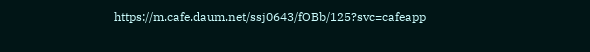https://m.cafe.daum.net/ssj0643/fOBb/125?svc=cafeapp